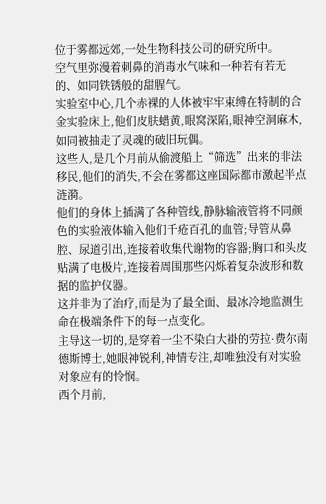位于雾都远郊,一处生物科技公司的研究所中。
空气里弥漫着刺鼻的消毒水气味和一种若有若无的、如同铁锈般的甜腥气。
实验室中心,几个赤裸的人体被牢牢束缚在特制的合金实验床上,他们皮肤蜡黄,眼窝深陷,眼神空洞麻木,如同被抽走了灵魂的破旧玩偶。
这些人,是几个月前从偷渡船上“筛选”出来的非法移民,他们的消失,不会在雾都这座国际都市激起半点涟漪。
他们的身体上插满了各种管线,静脉输液管将不同颜色的实验液体输入他们千疮百孔的血管;导管从鼻腔、尿道引出,连接着收集代谢物的容器;胸口和头皮贴满了电极片,连接着周围那些闪烁着复杂波形和数据的监护仪器。
这并非为了治疗,而是为了最全面、最冰冷地监测生命在极端条件下的每一点变化。
主导这一切的,是穿着一尘不染白大褂的劳拉·费尔南德斯博士,她眼神锐利,神情专注,却唯独没有对实验对象应有的怜悯。
西个月前,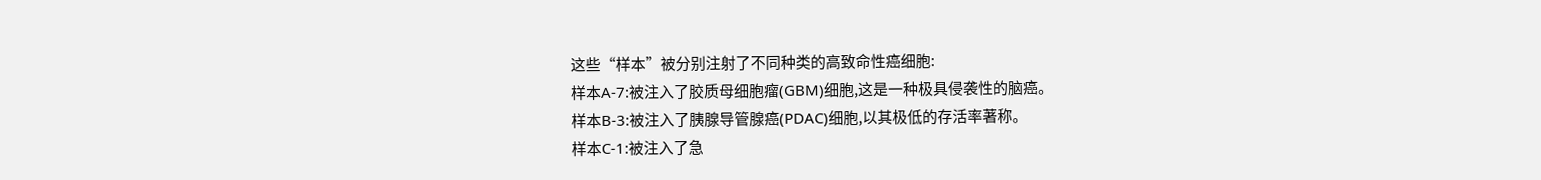这些“样本”被分别注射了不同种类的高致命性癌细胞:
样本A-7:被注入了胶质母细胞瘤(GBM)细胞,这是一种极具侵袭性的脑癌。
样本B-3:被注入了胰腺导管腺癌(PDAC)细胞,以其极低的存活率著称。
样本C-1:被注入了急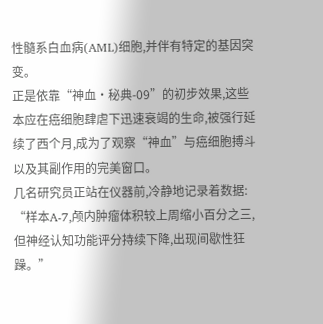性髓系白血病(AML)细胞,并伴有特定的基因突变。
正是依靠“神血·秘典-09”的初步效果,这些本应在癌细胞肆虐下迅速衰竭的生命,被强行延续了西个月,成为了观察“神血”与癌细胞搏斗以及其副作用的完美窗口。
几名研究员正站在仪器前,冷静地记录着数据:
“样本A-7,颅内肿瘤体积较上周缩小百分之三,但神经认知功能评分持续下降,出现间歇性狂躁。”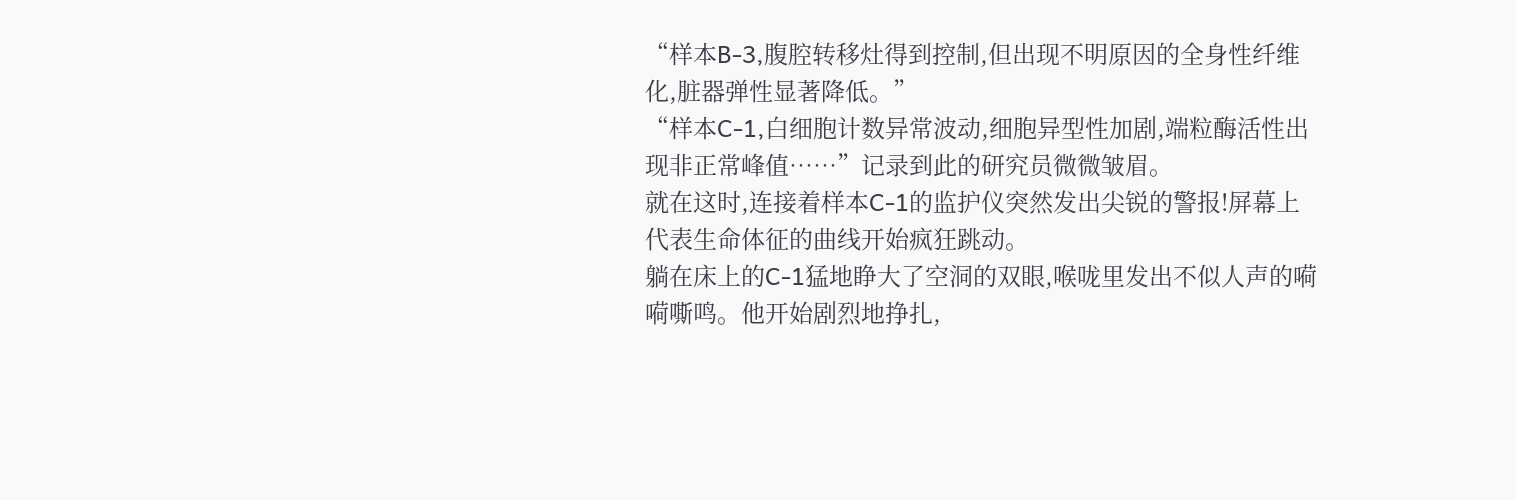“样本B-3,腹腔转移灶得到控制,但出现不明原因的全身性纤维化,脏器弹性显著降低。”
“样本C-1,白细胞计数异常波动,细胞异型性加剧,端粒酶活性出现非正常峰值……”记录到此的研究员微微皱眉。
就在这时,连接着样本C-1的监护仪突然发出尖锐的警报!屏幕上代表生命体征的曲线开始疯狂跳动。
躺在床上的C-1猛地睁大了空洞的双眼,喉咙里发出不似人声的嗬嗬嘶鸣。他开始剧烈地挣扎,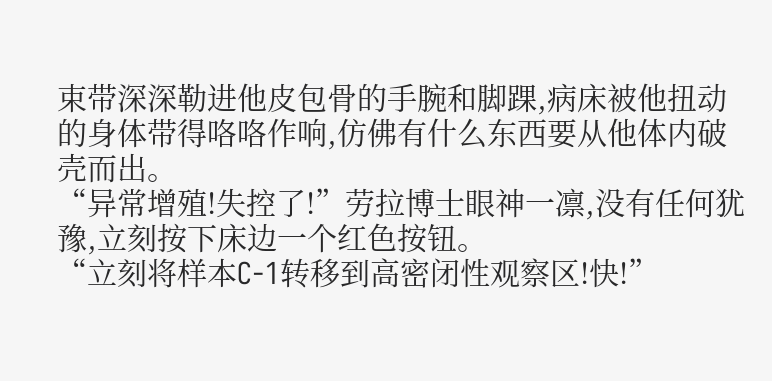束带深深勒进他皮包骨的手腕和脚踝,病床被他扭动的身体带得咯咯作响,仿佛有什么东西要从他体内破壳而出。
“异常增殖!失控了!”劳拉博士眼神一凛,没有任何犹豫,立刻按下床边一个红色按钮。
“立刻将样本C-1转移到高密闭性观察区!快!”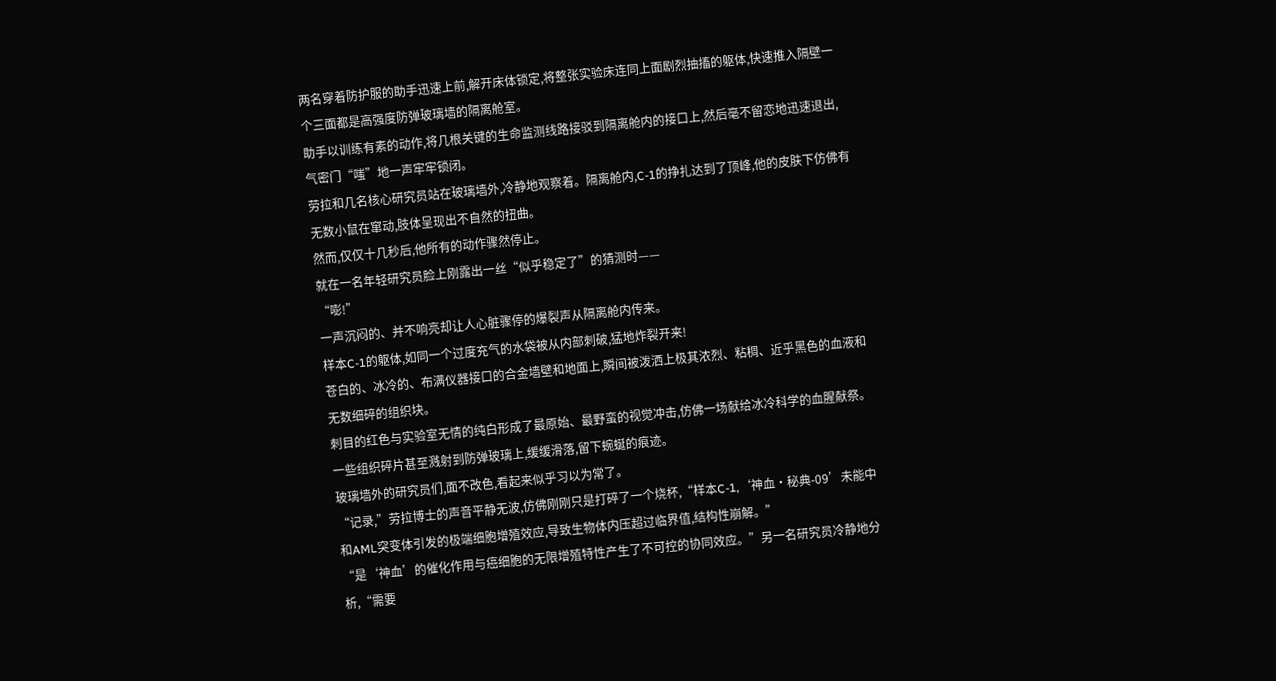两名穿着防护服的助手迅速上前,解开床体锁定,将整张实验床连同上面剧烈抽搐的躯体,快速推入隔壁一个三面都是高强度防弹玻璃墙的隔离舱室。
助手以训练有素的动作,将几根关键的生命监测线路接驳到隔离舱内的接口上,然后毫不留恋地迅速退出,气密门“嗤”地一声牢牢锁闭。
劳拉和几名核心研究员站在玻璃墙外,冷静地观察着。隔离舱内,C-1的挣扎达到了顶峰,他的皮肤下仿佛有无数小鼠在窜动,肢体呈现出不自然的扭曲。
然而,仅仅十几秒后,他所有的动作骤然停止。
就在一名年轻研究员脸上刚露出一丝“似乎稳定了”的猜测时——
“嘭!”
一声沉闷的、并不响亮却让人心脏骤停的爆裂声从隔离舱内传来。
样本C-1的躯体,如同一个过度充气的水袋被从内部刺破,猛地炸裂开来!
苍白的、冰冷的、布满仪器接口的合金墙壁和地面上,瞬间被泼洒上极其浓烈、粘稠、近乎黑色的血液和无数细碎的组织块。
刺目的红色与实验室无情的纯白形成了最原始、最野蛮的视觉冲击,仿佛一场献给冰冷科学的血腥献祭。
一些组织碎片甚至溅射到防弹玻璃上,缓缓滑落,留下蜿蜒的痕迹。
玻璃墙外的研究员们,面不改色,看起来似乎习以为常了。
“记录,”劳拉博士的声音平静无波,仿佛刚刚只是打碎了一个烧杯,“样本C-1,‘神血·秘典-09’未能中和AML突变体引发的极端细胞增殖效应,导致生物体内压超过临界值,结构性崩解。”
“是‘神血’的催化作用与癌细胞的无限增殖特性产生了不可控的协同效应。”另一名研究员冷静地分析,“需要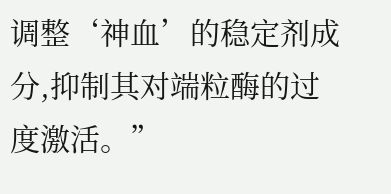调整‘神血’的稳定剂成分,抑制其对端粒酶的过度激活。”